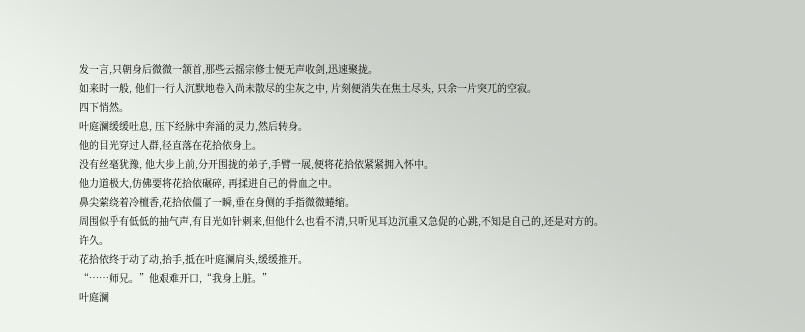发一言,只朝身后微微一颔首,那些云摇宗修士便无声收剑,迅速聚拢。
如来时一般, 他们一行人沉默地卷入尚未散尽的尘灰之中, 片刻便消失在焦土尽头, 只余一片突兀的空寂。
四下悄然。
叶庭澜缓缓吐息, 压下经脉中奔涌的灵力,然后转身。
他的目光穿过人群,径直落在花拾依身上。
没有丝毫犹豫, 他大步上前,分开围拢的弟子,手臂一展,便将花拾依紧紧拥入怀中。
他力道极大,仿佛要将花拾依碾碎, 再揉进自己的骨血之中。
鼻尖萦绕着冷檀香,花拾依僵了一瞬,垂在身侧的手指微微蜷缩。
周围似乎有低低的抽气声,有目光如针刺来,但他什么也看不清,只听见耳边沉重又急促的心跳,不知是自己的,还是对方的。
许久。
花拾依终于动了动,抬手,抵在叶庭澜肩头,缓缓推开。
“……师兄。”他艰难开口,“我身上脏。”
叶庭澜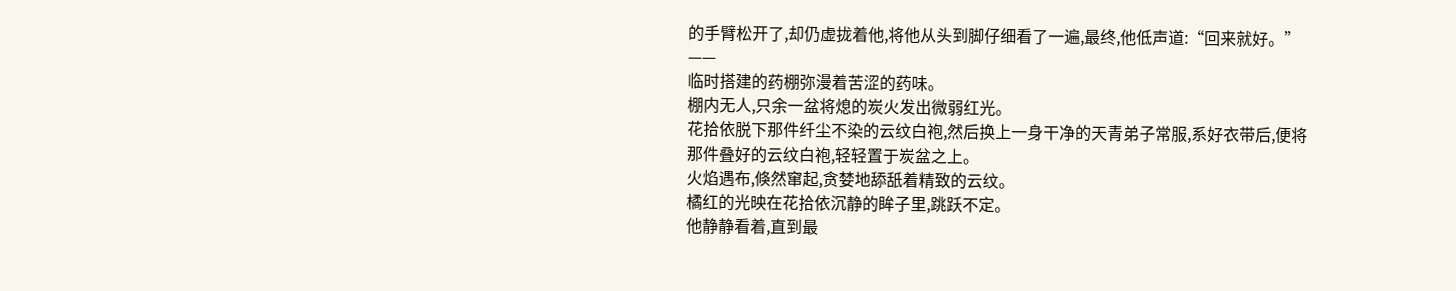的手臂松开了,却仍虚拢着他,将他从头到脚仔细看了一遍,最终,他低声道:“回来就好。”
——
临时搭建的药棚弥漫着苦涩的药味。
棚内无人,只余一盆将熄的炭火发出微弱红光。
花拾依脱下那件纤尘不染的云纹白袍,然后换上一身干净的天青弟子常服,系好衣带后,便将那件叠好的云纹白袍,轻轻置于炭盆之上。
火焰遇布,倏然窜起,贪婪地舔舐着精致的云纹。
橘红的光映在花拾依沉静的眸子里,跳跃不定。
他静静看着,直到最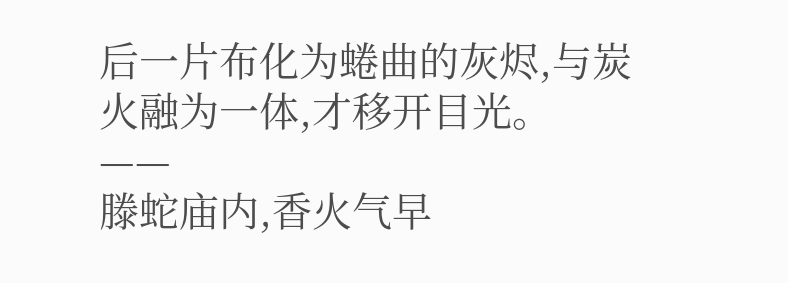后一片布化为蜷曲的灰烬,与炭火融为一体,才移开目光。
——
滕蛇庙内,香火气早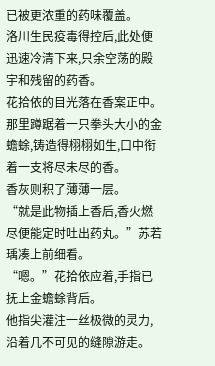已被更浓重的药味覆盖。
洛川生民疫毒得控后,此处便迅速冷清下来,只余空荡的殿宇和残留的药香。
花拾依的目光落在香案正中。
那里蹲踞着一只拳头大小的金蟾蜍,铸造得栩栩如生,口中衔着一支将尽未尽的香。
香灰则积了薄薄一层。
“就是此物插上香后,香火燃尽便能定时吐出药丸。”苏若瑀凑上前细看。
“嗯。”花拾依应着,手指已抚上金蟾蜍背后。
他指尖灌注一丝极微的灵力,沿着几不可见的缝隙游走。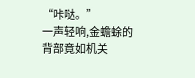“咔哒。”
一声轻响,金蟾蜍的背部竟如机关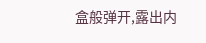盒般弹开,露出内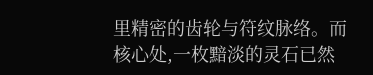里精密的齿轮与符纹脉络。而核心处,一枚黯淡的灵石已然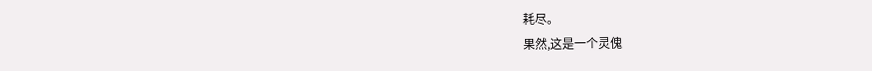耗尽。
果然,这是一个灵傀